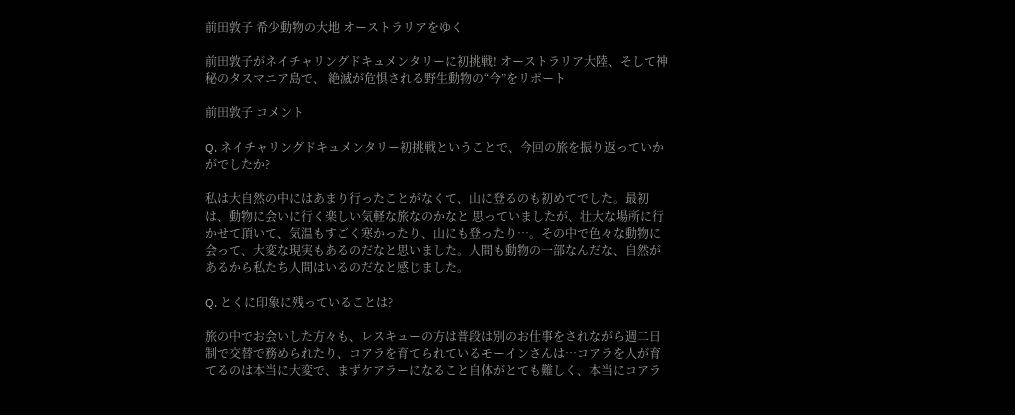前田敦子 希少動物の大地 オーストラリアをゆく

前田敦子がネイチャリングドキュメンタリーに初挑戦! オーストラリア大陸、そして神秘のタスマニア島で、 絶滅が危惧される野生動物の“今”をリポート

前田敦子 コメント

Q. ネイチャリングドキュメンタリー初挑戦ということで、今回の旅を振り返っていかがでしたか?

私は大自然の中にはあまり行ったことがなくて、山に登るのも初めてでした。最初は、動物に会いに行く楽しい気軽な旅なのかなと 思っていましたが、壮大な場所に行かせて頂いて、気温もすごく寒かったり、山にも登ったり…。その中で色々な動物に会って、大変な現実もあるのだなと思いました。人間も動物の一部なんだな、自然があるから私たち人間はいるのだなと感じました。

Q. とくに印象に残っていることは?

旅の中でお会いした方々も、レスキューの方は普段は別のお仕事をされながら週二日制で交替で務められたり、コアラを育てられているモーインさんは…コアラを人が育てるのは本当に大変で、まずケアラーになること自体がとても難しく、本当にコアラ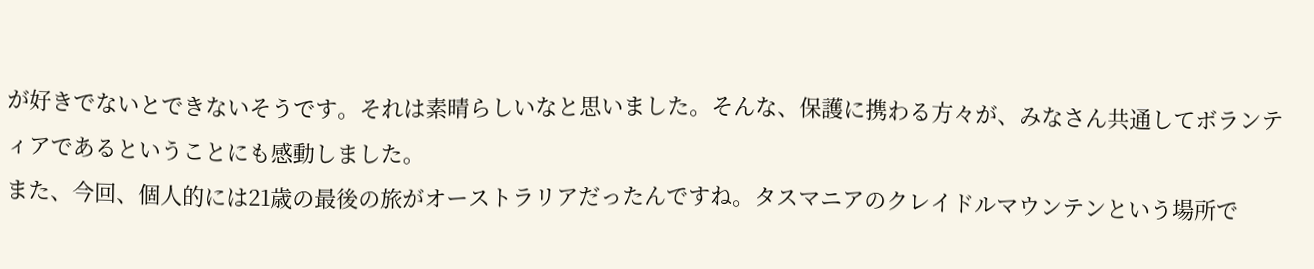が好きでないとできないそうです。それは素晴らしいなと思いました。そんな、保護に携わる方々が、みなさん共通してボランティアであるということにも感動しました。
また、今回、個人的には21歳の最後の旅がオーストラリアだったんですね。タスマニアのクレイドルマウンテンという場所で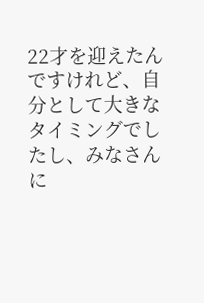22才を迎えたんですけれど、自分として大きなタイミングでしたし、みなさんに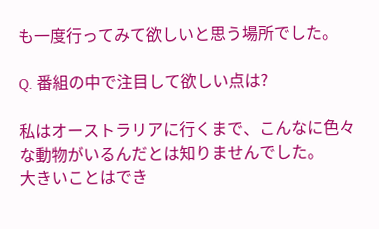も一度行ってみて欲しいと思う場所でした。

Q. 番組の中で注目して欲しい点は?

私はオーストラリアに行くまで、こんなに色々な動物がいるんだとは知りませんでした。
大きいことはでき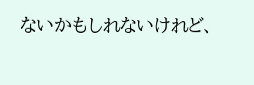ないかもしれないけれど、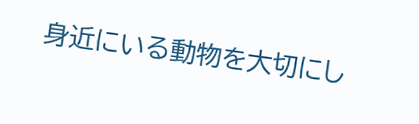身近にいる動物を大切にし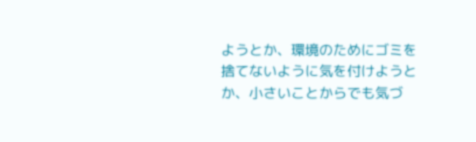ようとか、環境のためにゴミを捨てないように気を付けようとか、小さいことからでも気づ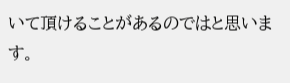いて頂けることがあるのではと思います。